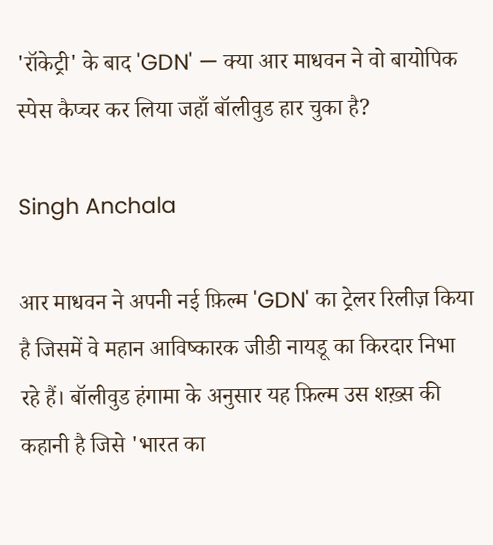'रॉकेट्री' के बाद 'GDN' — क्या आर माधवन ने वो बायोपिक स्पेस कैप्चर कर लिया जहाँ बॉलीवुड हार चुका है?

Singh Anchala

आर माधवन ने अपनी नई फ़िल्म 'GDN' का ट्रेलर रिलीज़ किया है जिसमें वे महान आविष्कारक जीडी नायडू का किरदार निभा रहे हैं। बॉलीवुड हंगामा के अनुसार यह फ़िल्म उस शख़्स की कहानी है जिसे 'भारत का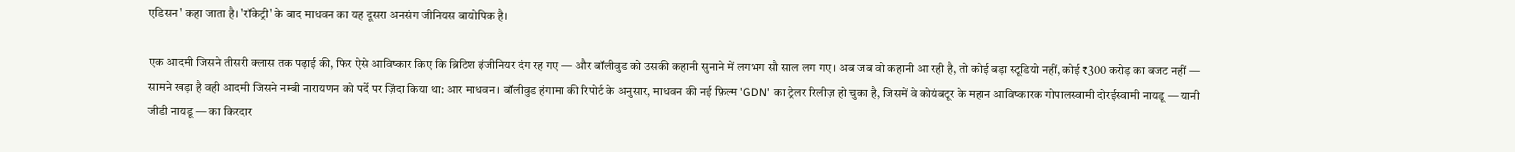एडिसन' कहा जाता है। 'रॉकेट्री' के बाद माधवन का यह दूसरा अनसंग जीनियस बायोपिक है।

एक आदमी जिसने तीसरी क्लास तक पढ़ाई की, फिर ऐसे आविष्कार किए कि ब्रिटिश इंजीनियर दंग रह गए — और बॉलीवुड को उसकी कहानी सुनाने में लगभग सौ साल लग गए। अब जब वो कहानी आ रही है, तो कोई बड़ा स्टूडियो नहीं, कोई ₹300 करोड़ का बजट नहीं — सामने खड़ा है वही आदमी जिसने नम्बी नारायणन को पर्दे पर ज़िंदा किया था: आर माधवन। बॉलीवुड हंगामा की रिपोर्ट के अनुसार, माधवन की नई फ़िल्म 'GDN' का ट्रेलर रिलीज़ हो चुका है, जिसमें वे कोयंबटूर के महान आविष्कारक गोपालस्वामी दोरईस्वामी नायडू — यानी जीडी नायडू — का किरदार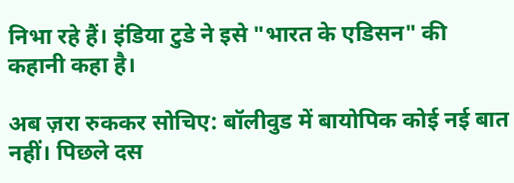निभा रहे हैं। इंडिया टुडे ने इसे "भारत के एडिसन" की कहानी कहा है।

अब ज़रा रुककर सोचिए: बॉलीवुड में बायोपिक कोई नई बात नहीं। पिछले दस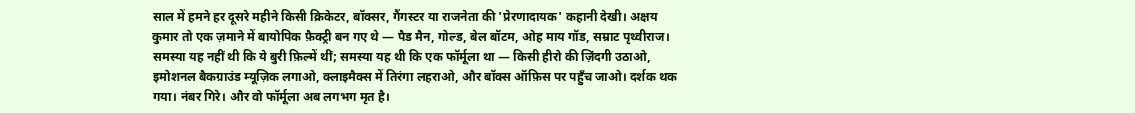साल में हमने हर दूसरे महीने किसी क्रिकेटर, बॉक्सर, गैंगस्टर या राजनेता की 'प्रेरणादायक' कहानी देखी। अक्षय कुमार तो एक ज़माने में बायोपिक फ़ैक्ट्री बन गए थे — पैड मैन, गोल्ड, बेल बॉटम, ओह माय गॉड, सम्राट पृथ्वीराज। समस्या यह नहीं थी कि ये बुरी फ़िल्में थीं; समस्या यह थी कि एक फॉर्मूला था — किसी हीरो की ज़िंदगी उठाओ, इमोशनल बैकग्राउंड म्यूज़िक लगाओ, क्लाइमैक्स में तिरंगा लहराओ, और बॉक्स ऑफ़िस पर पहुँच जाओ। दर्शक थक गया। नंबर गिरे। और वो फॉर्मूला अब लगभग मृत है।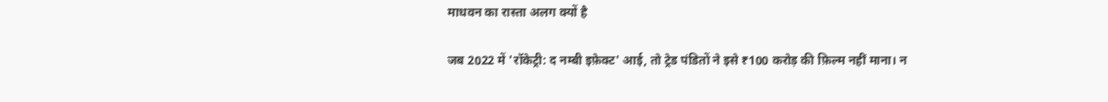माधवन का रास्ता अलग क्यों है

जब 2022 में 'रॉकेट्री: द नम्बी इफ़ेक्ट' आई, तो ट्रेड पंडितों ने इसे ₹100 करोड़ की फ़िल्म नहीं माना। न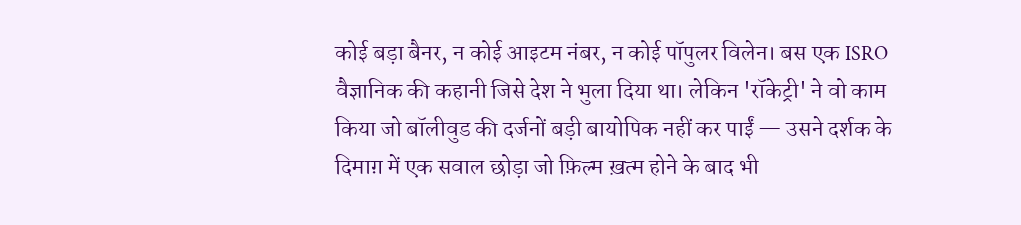कोई बड़ा बैनर, न कोई आइटम नंबर, न कोई पॉपुलर विलेन। बस एक ISRO वैज्ञानिक की कहानी जिसे देश ने भुला दिया था। लेकिन 'रॉकेट्री' ने वो काम किया जो बॉलीवुड की दर्जनों बड़ी बायोपिक नहीं कर पाईं — उसने दर्शक के दिमाग़ में एक सवाल छोड़ा जो फ़िल्म ख़त्म होने के बाद भी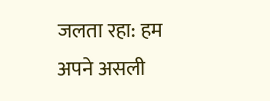जलता रहा: हम अपने असली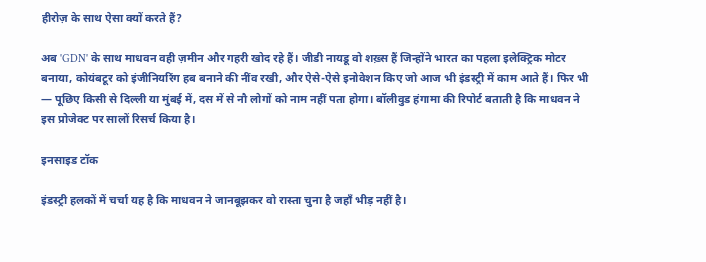हीरोज़ के साथ ऐसा क्यों करते हैं?

अब 'GDN' के साथ माधवन वही ज़मीन और गहरी खोद रहे हैं। जीडी नायडू वो शख़्स हैं जिन्होंने भारत का पहला इलेक्ट्रिक मोटर बनाया, कोयंबटूर को इंजीनियरिंग हब बनाने की नींव रखी, और ऐसे-ऐसे इनोवेशन किए जो आज भी इंडस्ट्री में काम आते हैं। फिर भी — पूछिए किसी से दिल्ली या मुंबई में, दस में से नौ लोगों को नाम नहीं पता होगा। बॉलीवुड हंगामा की रिपोर्ट बताती है कि माधवन ने इस प्रोजेक्ट पर सालों रिसर्च किया है।

इनसाइड टॉक

इंडस्ट्री हलकों में चर्चा यह है कि माधवन ने जानबूझकर वो रास्ता चुना है जहाँ भीड़ नहीं है।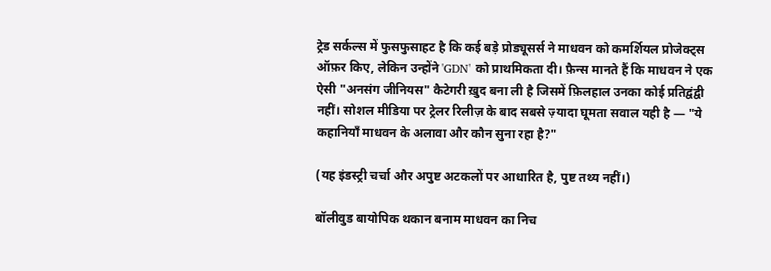ट्रेड सर्कल्स में फुसफुसाहट है कि कई बड़े प्रोड्यूसर्स ने माधवन को कमर्शियल प्रोजेक्ट्स ऑफ़र किए, लेकिन उन्होंने 'GDN' को प्राथमिकता दी। फ़ैन्स मानते हैं कि माधवन ने एक ऐसी "अनसंग जीनियस" कैटेगरी ख़ुद बना ली है जिसमें फ़िलहाल उनका कोई प्रतिद्वंद्वी नहीं। सोशल मीडिया पर ट्रेलर रिलीज़ के बाद सबसे ज़्यादा घूमता सवाल यही है — "ये कहानियाँ माधवन के अलावा और कौन सुना रहा है?"

(यह इंडस्ट्री चर्चा और अपुष्ट अटकलों पर आधारित है, पुष्ट तथ्य नहीं।)

बॉलीवुड बायोपिक थकान बनाम माधवन का निच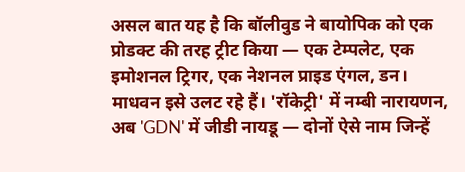असल बात यह है कि बॉलीवुड ने बायोपिक को एक प्रोडक्ट की तरह ट्रीट किया — एक टेम्पलेट, एक इमोशनल ट्रिगर, एक नेशनल प्राइड एंगल, डन। माधवन इसे उलट रहे हैं। 'रॉकेट्री' में नम्बी नारायणन, अब 'GDN' में जीडी नायडू — दोनों ऐसे नाम जिन्हें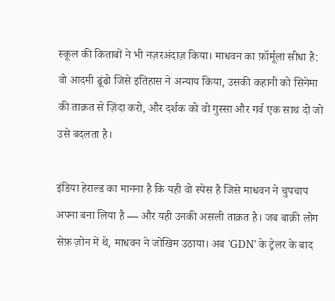स्कूल की किताबों ने भी नज़रअंदाज़ किया। माधवन का फ़ॉर्मूला सीधा है: वो आदमी ढूंढो जिसे इतिहास ने अन्याय किया, उसकी कहानी को सिनेमा की ताक़त से ज़िंदा करो, और दर्शक को वो गुस्सा और गर्व एक साथ दो जो उसे बदलता है।

इंडिया हेराल्ड का मानना है कि यही वो स्पेस है जिसे माधवन ने चुपचाप अपना बना लिया है — और यही उनकी असली ताक़त है। जब बाक़ी लोग सेफ़ ज़ोन में थे, माधवन ने जोखिम उठाया। अब 'GDN' के ट्रेलर के बाद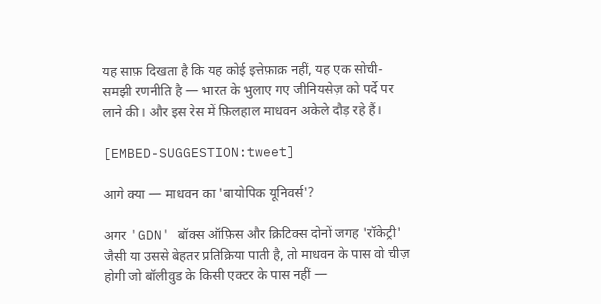यह साफ़ दिखता है कि यह कोई इत्तेफ़ाक़ नहीं, यह एक सोची-समझी रणनीति है — भारत के भुलाए गए जीनियसेज़ को पर्दे पर लाने की। और इस रेस में फ़िलहाल माधवन अकेले दौड़ रहे हैं।

[EMBED-SUGGESTION:tweet]

आगे क्या — माधवन का 'बायोपिक यूनिवर्स'?

अगर 'GDN' बॉक्स ऑफ़िस और क्रिटिक्स दोनों जगह 'रॉकेट्री' जैसी या उससे बेहतर प्रतिक्रिया पाती है, तो माधवन के पास वो चीज़ होगी जो बॉलीवुड के किसी एक्टर के पास नहीं —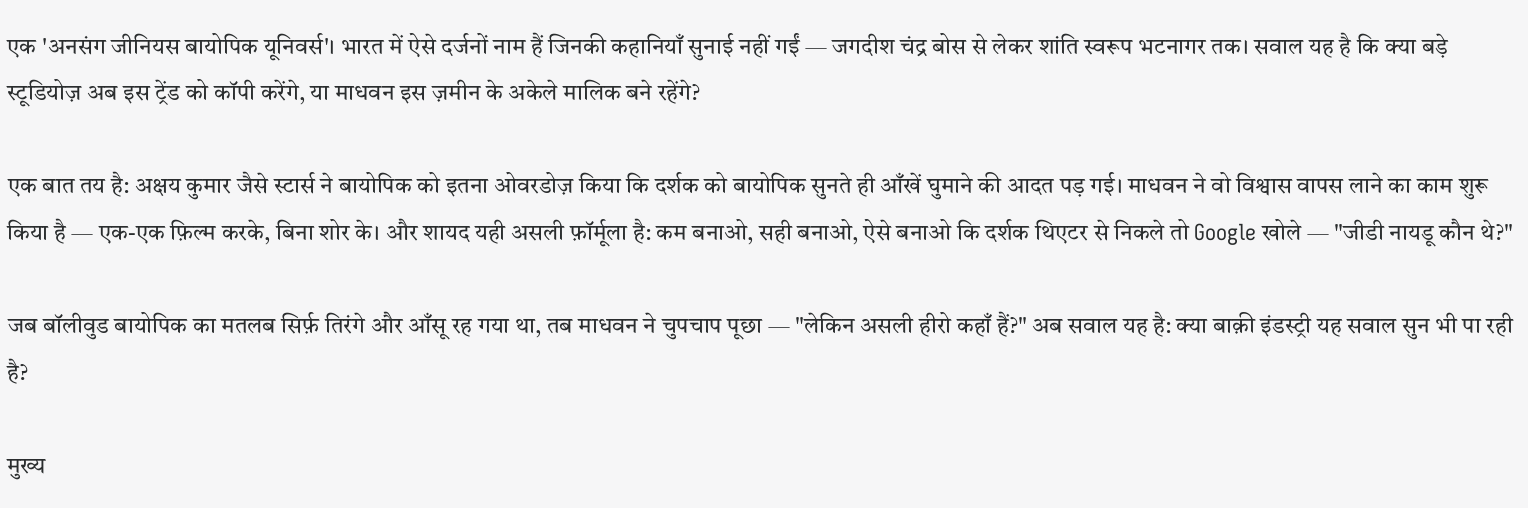एक 'अनसंग जीनियस बायोपिक यूनिवर्स'। भारत में ऐसे दर्जनों नाम हैं जिनकी कहानियाँ सुनाई नहीं गईं — जगदीश चंद्र बोस से लेकर शांति स्वरूप भटनागर तक। सवाल यह है कि क्या बड़े स्टूडियोज़ अब इस ट्रेंड को कॉपी करेंगे, या माधवन इस ज़मीन के अकेले मालिक बने रहेंगे?

एक बात तय है: अक्षय कुमार जैसे स्टार्स ने बायोपिक को इतना ओवरडोज़ किया कि दर्शक को बायोपिक सुनते ही आँखें घुमाने की आदत पड़ गई। माधवन ने वो विश्वास वापस लाने का काम शुरू किया है — एक-एक फ़िल्म करके, बिना शोर के। और शायद यही असली फ़ॉर्मूला है: कम बनाओ, सही बनाओ, ऐसे बनाओ कि दर्शक थिएटर से निकले तो Google खोले — "जीडी नायडू कौन थे?"

जब बॉलीवुड बायोपिक का मतलब सिर्फ़ तिरंगे और आँसू रह गया था, तब माधवन ने चुपचाप पूछा — "लेकिन असली हीरो कहाँ हैं?" अब सवाल यह है: क्या बाक़ी इंडस्ट्री यह सवाल सुन भी पा रही है?

मुख्य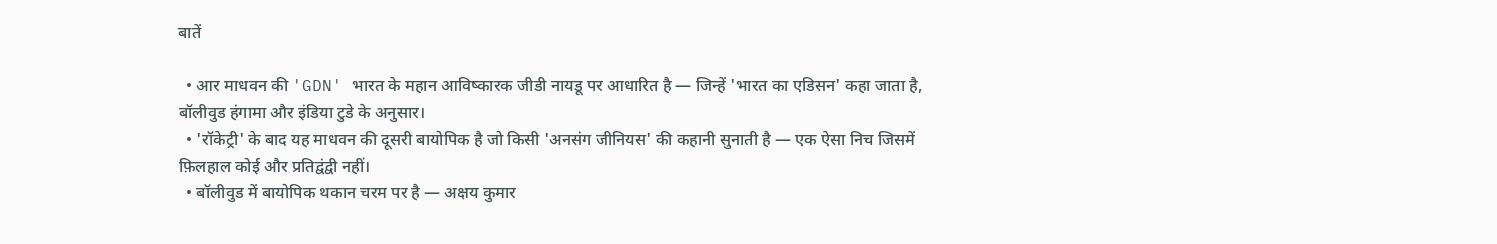बातें

  • आर माधवन की 'GDN' भारत के महान आविष्कारक जीडी नायडू पर आधारित है — जिन्हें 'भारत का एडिसन' कहा जाता है, बॉलीवुड हंगामा और इंडिया टुडे के अनुसार।
  • 'रॉकेट्री' के बाद यह माधवन की दूसरी बायोपिक है जो किसी 'अनसंग जीनियस' की कहानी सुनाती है — एक ऐसा निच जिसमें फ़िलहाल कोई और प्रतिद्वंद्वी नहीं।
  • बॉलीवुड में बायोपिक थकान चरम पर है — अक्षय कुमार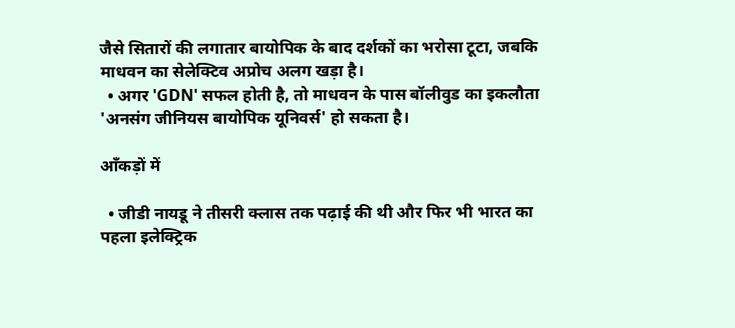जैसे सितारों की लगातार बायोपिक के बाद दर्शकों का भरोसा टूटा, जबकि माधवन का सेलेक्टिव अप्रोच अलग खड़ा है।
  • अगर 'GDN' सफल होती है, तो माधवन के पास बॉलीवुड का इकलौता 'अनसंग जीनियस बायोपिक यूनिवर्स' हो सकता है।

आँकड़ों में

  • जीडी नायडू ने तीसरी क्लास तक पढ़ाई की थी और फिर भी भारत का पहला इलेक्ट्रिक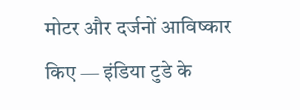मोटर और दर्जनों आविष्कार किए — इंडिया टुडे के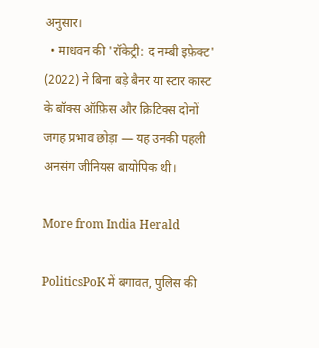अनुसार।
  • माधवन की 'रॉकेट्री: द नम्बी इफ़ेक्ट' (2022) ने बिना बड़े बैनर या स्टार कास्ट के बॉक्स ऑफ़िस और क्रिटिक्स दोनों जगह प्रभाव छोड़ा — यह उनकी पहली अनसंग जीनियस बायोपिक थी।

More from India Herald

PoliticsPoK में बगावत, पुलिस की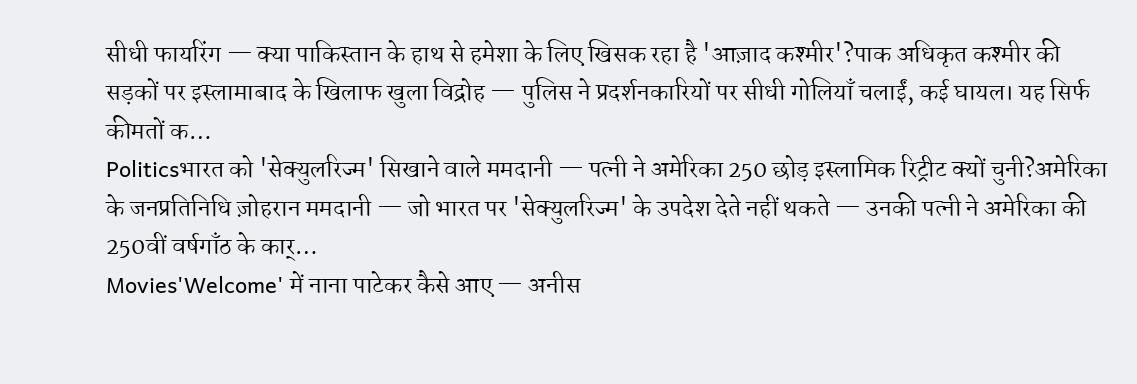सीधी फायरिंग — क्या पाकिस्तान के हाथ से हमेशा के लिए खिसक रहा है 'आज़ाद कश्मीर'?पाक अधिकृत कश्मीर की सड़कों पर इस्लामाबाद के खिलाफ खुला विद्रोह — पुलिस ने प्रदर्शनकारियों पर सीधी गोलियाँ चलाईं, कई घायल। यह सिर्फ कीमतों क…
Politicsभारत को 'सेक्युलरिज्म' सिखाने वाले ममदानी — पत्नी ने अमेरिका 250 छोड़ इस्लामिक रिट्रीट क्यों चुनी?अमेरिका के जनप्रतिनिधि ज़ोहरान ममदानी — जो भारत पर 'सेक्युलरिज्म' के उपदेश देते नहीं थकते — उनकी पत्नी ने अमेरिका की 250वीं वर्षगाँठ के कार्…
Movies'Welcome' में नाना पाटेकर कैसे आए — अनीस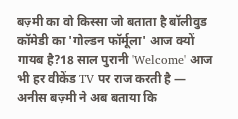बज़्मी का वो किस्सा जो बताता है बॉलीवुड कॉमेडी का 'गोल्डन फॉर्मूला' आज क्यों गायब है?18 साल पुरानी 'Welcome' आज भी हर वीकेंड TV पर राज करती है — अनीस बज़्मी ने अब बताया कि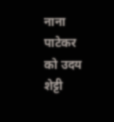नाना पाटेकर को उदय शेट्टी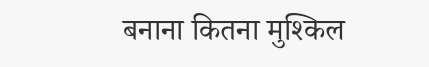बनाना कितना मुश्किल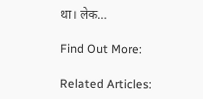था। लेक…

Find Out More:

Related Articles: